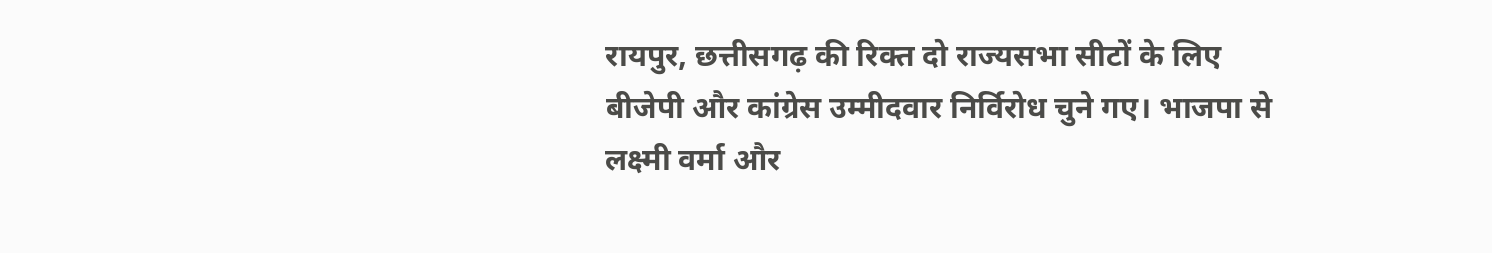रायपुर, छत्तीसगढ़ की रिक्त दो राज्यसभा सीटों के लिए बीजेपी और कांग्रेस उम्मीदवार निर्विरोध चुने गए। भाजपा से लक्ष्मी वर्मा और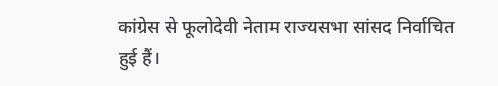कांग्रेस से फूलोदेवी नेताम राज्यसभा सांसद निर्वाचित हुई हैं।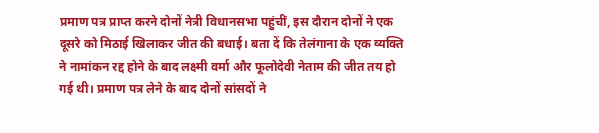प्रमाण पत्र प्राप्त करने दोनों नेत्री विधानसभा पहुंचीं, इस दौरान दोनों ने एक दूसरे को मिठाई खिलाकर जीत की बधाई। बता दें कि तेलंगाना के एक व्यक्ति ने नामांकन रद्द होने के बाद लक्ष्मी वर्मा और फूलोदेवी नेताम की जीत तय हो गई थी। प्रमाण पत्र लेने के बाद दोनों सांसदों ने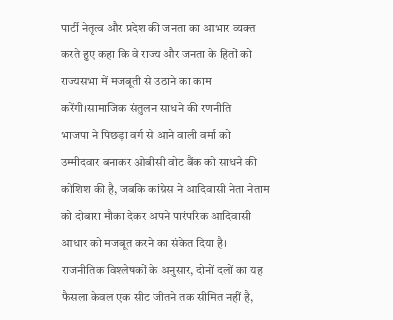पार्टी नेतृत्व और प्रदेश की जनता का आभार व्यक्त करते हुए कहा कि वे राज्य और जनता के हितों को राज्यसभा में मजबूती से उठाने का काम करेंगी।सामाजिक संतुलन साधने की रणनीति
भाजपा ने पिछड़ा वर्ग से आने वाली वर्मा को उम्मीदवार बनाकर ओबीसी वोट बैंक को साधने की कोशिश की है, जबकि कांग्रेस ने आदिवासी नेता नेताम को दोबारा मौका देकर अपने पारंपरिक आदिवासी आधार को मजबूत करने का संकेत दिया है। राजनीतिक विश्लेषकों के अनुसार, दोनों दलों का यह फैसला केवल एक सीट जीतने तक सीमित नहीं है,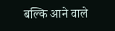बल्कि आने वाले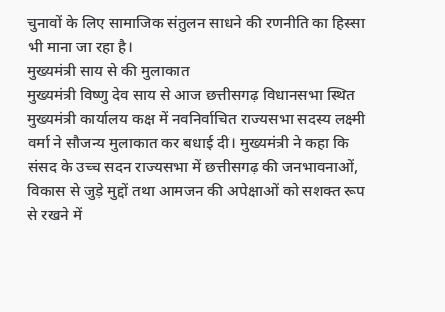चुनावों के लिए सामाजिक संतुलन साधने की रणनीति का हिस्सा भी माना जा रहा है।
मुख्यमंत्री साय से की मुलाकात
मुख्यमंत्री विष्णु देव साय से आज छत्तीसगढ़ विधानसभा स्थित मुख्यमंत्री कार्यालय कक्ष में नवनिर्वाचित राज्यसभा सदस्य लक्ष्मी वर्मा ने सौजन्य मुलाकात कर बधाई दी। मुख्यमंत्री ने कहा कि संसद के उच्च सदन राज्यसभा में छत्तीसगढ़ की जनभावनाओं, विकास से जुड़े मुद्दों तथा आमजन की अपेक्षाओं को सशक्त रूप से रखने में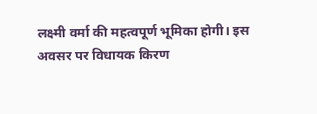लक्ष्मी वर्मा की महत्वपूर्ण भूमिका होगी। इस अवसर पर विधायक किरण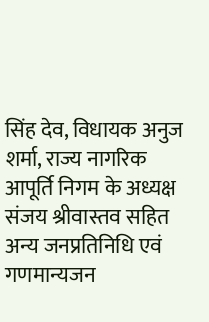सिंह देव, विधायक अनुज शर्मा, राज्य नागरिक आपूर्ति निगम के अध्यक्ष संजय श्रीवास्तव सहित अन्य जनप्रतिनिधि एवं गणमान्यजन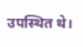उपस्थित थे।